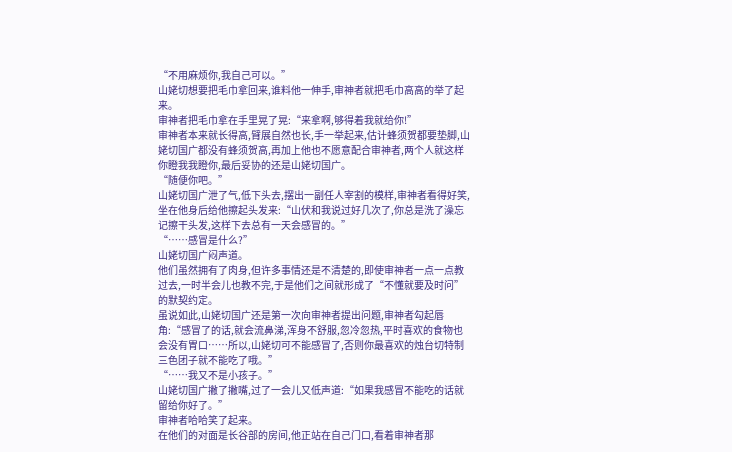“不用麻烦你,我自己可以。”
山姥切想要把毛巾拿回来,谁料他一伸手,审神者就把毛巾高高的举了起来。
审神者把毛巾拿在手里晃了晃:“来拿啊,够得着我就给你!”
审神者本来就长得高,臂展自然也长,手一举起来,估计蜂须贺都要垫脚,山姥切国广都没有蜂须贺高,再加上他也不愿意配合审神者,两个人就这样你瞪我我瞪你,最后妥协的还是山姥切国广。
“随便你吧。”
山姥切国广泄了气,低下头去,摆出一副任人宰割的模样,审神者看得好笑,坐在他身后给他擦起头发来:“山伏和我说过好几次了,你总是洗了澡忘记擦干头发,这样下去总有一天会感冒的。”
“……感冒是什么?”
山姥切国广闷声道。
他们虽然拥有了肉身,但许多事情还是不清楚的,即使审神者一点一点教过去,一时半会儿也教不完,于是他们之间就形成了“不懂就要及时问”
的默契约定。
虽说如此,山姥切国广还是第一次向审神者提出问题,审神者勾起唇角:“感冒了的话,就会流鼻涕,浑身不舒服,忽冷忽热,平时喜欢的食物也会没有胃口……所以,山姥切可不能感冒了,否则你最喜欢的烛台切特制三色团子就不能吃了哦。”
“……我又不是小孩子。”
山姥切国广撇了撇嘴,过了一会儿又低声道:“如果我感冒不能吃的话就留给你好了。”
审神者哈哈笑了起来。
在他们的对面是长谷部的房间,他正站在自己门口,看着审神者那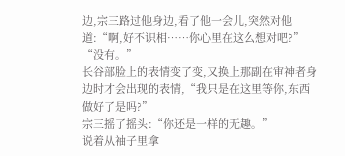边,宗三路过他身边,看了他一会儿,突然对他道:“啊,好不识相……你心里在这么想对吧?”
“没有。”
长谷部脸上的表情变了变,又换上那副在审神者身边时才会出现的表情,“我只是在这里等你,东西做好了是吗?”
宗三摇了摇头:“你还是一样的无趣。”
说着从袖子里拿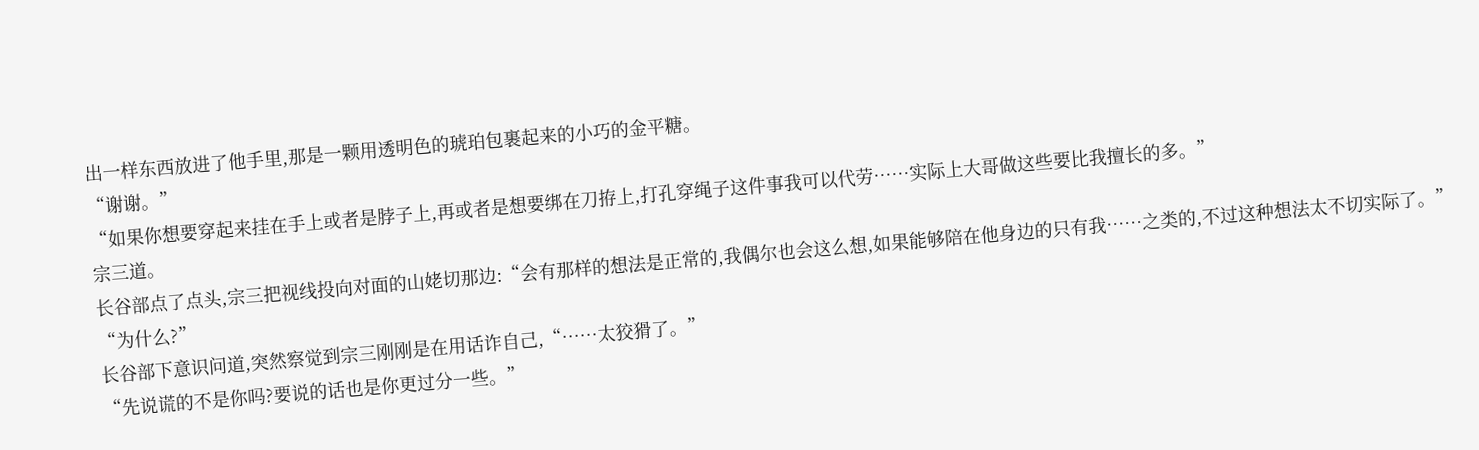出一样东西放进了他手里,那是一颗用透明色的琥珀包裹起来的小巧的金平糖。
“谢谢。”
“如果你想要穿起来挂在手上或者是脖子上,再或者是想要绑在刀拵上,打孔穿绳子这件事我可以代劳……实际上大哥做这些要比我擅长的多。”
宗三道。
长谷部点了点头,宗三把视线投向对面的山姥切那边:“会有那样的想法是正常的,我偶尔也会这么想,如果能够陪在他身边的只有我……之类的,不过这种想法太不切实际了。”
“为什么?”
长谷部下意识问道,突然察觉到宗三刚刚是在用话诈自己,“……太狡猾了。”
“先说谎的不是你吗?要说的话也是你更过分一些。”